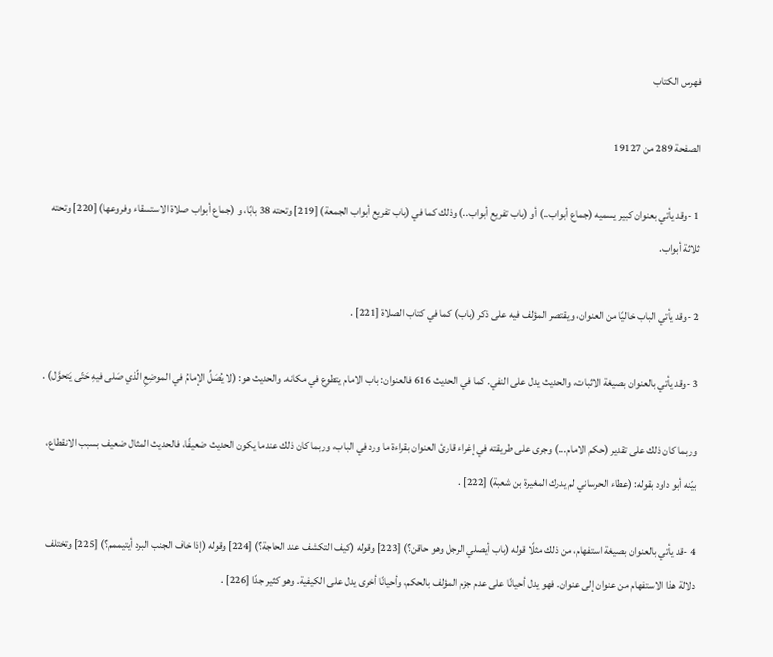فهرس الكتاب

الصفحة 289 من 19127

1 -وقد يأتي بعنوان كبير يسميه (جماع أبواب..) أو (باب تفريع أبواب..) وذلك كما في (باب تفريع أبواب الجمعة) [219] وتحته 38 بابًا، و (جماع أبواب صلاة الاستسقاء وفروعها) [220] وتحته ثلاثة أبواب.

2 -وقد يأتي الباب خاليًا من العنوان، ويقتصر المؤلف فيه على ذكر (باب) كما في كتاب الصلاة [221] .

3 -وقد يأتي بالعنوان بصيغة الاثبات، والحديث يدل على النفي. كما في الحديث 616 فالعنوان: باب الامام يتطوع في مكانه. والحديث هو: (لا يُصَلِّ الإمامُ في الموضِعِ الّذي صَلى فيهِ حَتّى يَتحوَّل) .

وربما كان ذلك على تقدير (حكم الامام...) وجرى على طريقته في إغراء قارئ العنوان بقراءة ما ورد في الباب، وربما كان ذلك عندما يكون الحديث ضعيفًا، فالحديث المثال ضعيف بسبب الانقطاع، بيّنه أبو داود بقوله: (عطاء الحرساني لم يدرك المغيرة بن شعبة) [222] .

4 -قد يأتي بالعنوان بصيغة استفهام، من ذلك مثلًا قوله (باب أيصلي الرجل وهو حاقن؟) [223] وقوله (كيف التكشف عند الحاجة؟) [224] وقوله (إذا خاف الجنب البرد أيتيممم؟) [225] وتختلف دلالة هذا الاستفهام من عنوان إلى عنوان. فهو يدل أحيانًا على عدم جزم المؤلف بالحكم، وأحيانًا أخرى يدل على الكيفية. وهو كثير جدًا [226] .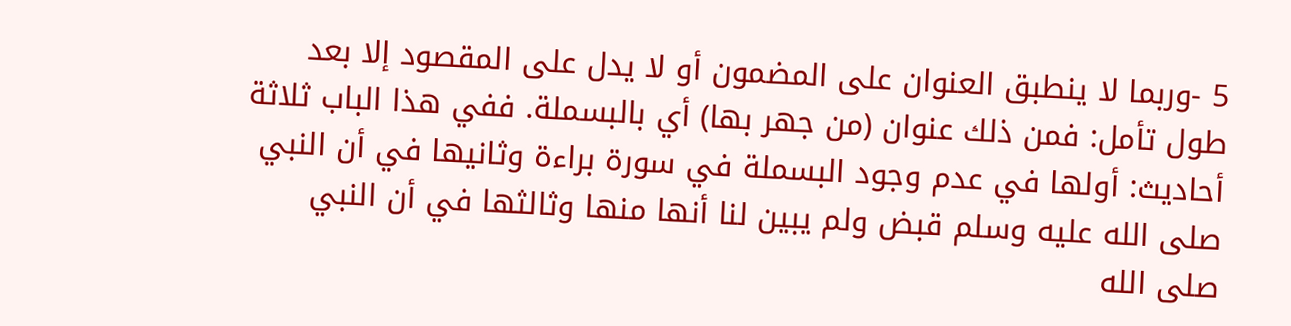5 -وربما لا ينطبق العنوان على المضمون أو لا يدل على المقصود إلا بعد طول تأمل: فمن ذلك عنوان (من جهر بها) أي بالبسملة. ففي هذا الباب ثلاثة أحاديث: أولها في عدم وجود البسملة في سورة براءة وثانيها في أن النبي صلى الله عليه وسلم قبض ولم يبين لنا أنها منها وثالثها في أن النبي صلى الله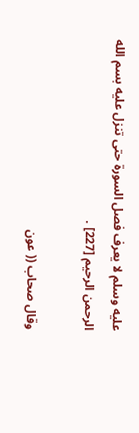عليه وسلم لا يعرف فصل السورة حتى تنزل عليه بسم الله الرحمن الرحيم [227] .

وقال صحاب (( عون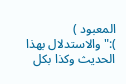المعبود ) ):"والاستدلال بهذا الحديث وكذا بكل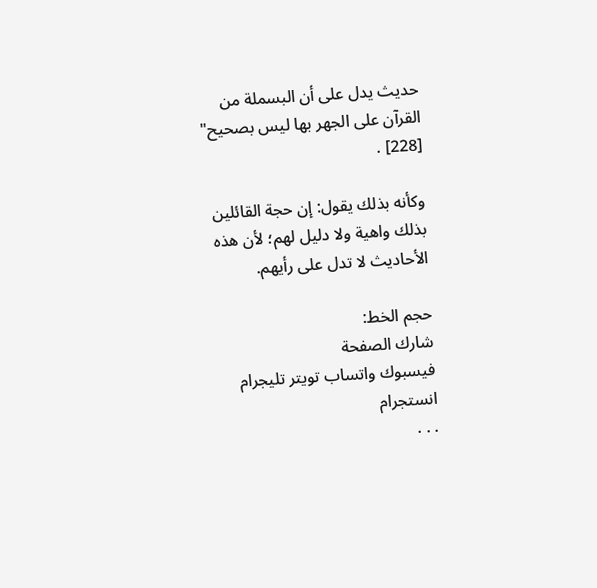حديث يدل على أن البسملة من القرآن على الجهر بها ليس بصحيح" [228] .

وكأنه بذلك يقول: إن حجة القائلين بذلك واهية ولا دليل لهم؛ لأن هذه الأحاديث لا تدل على رأيهم.

حجم الخط:
شارك الصفحة
فيسبوك واتساب تويتر تليجرام انستجرام
. . .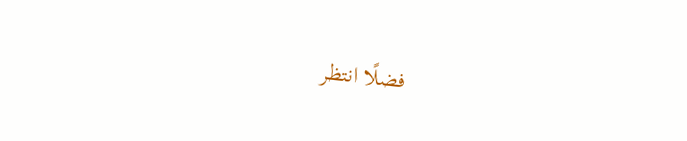فضلًا انتظر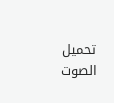تحميل الصوت